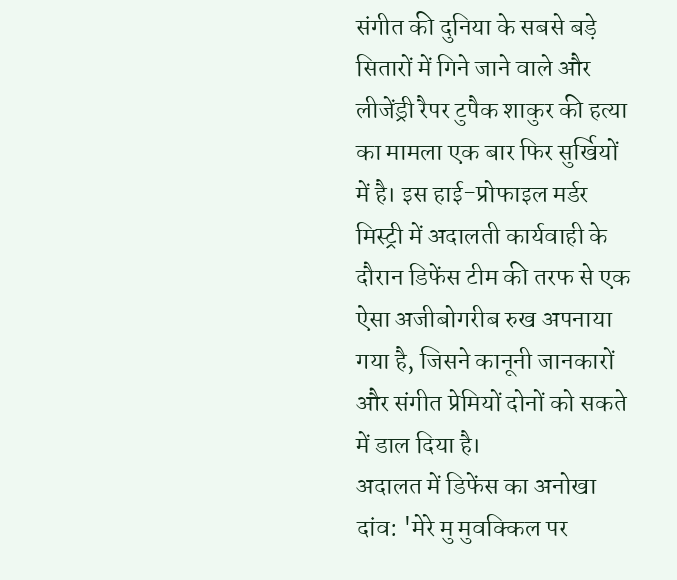संगीत की दुनिया के सबसे बड़े सितारों में गिने जाने वाले और लीजेंड्री रैपर टुपैक शाकुर की हत्या का मामला एक बार फिर सुर्खियों में है। इस हाई-प्रोफाइल मर्डर मिस्ट्री में अदालती कार्यवाही के दौरान डिफेंस टीम की तरफ से एक ऐसा अजीबोगरीब रुख अपनाया गया है, जिसने कानूनी जानकारों और संगीत प्रेमियों दोनों को सकते में डाल दिया है।
अदालत में डिफेंस का अनोखा दांव: 'मेरे मु मुवक्किल पर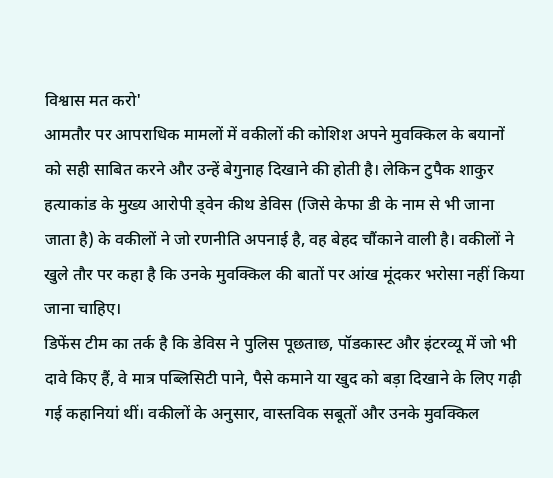विश्वास मत करो'
आमतौर पर आपराधिक मामलों में वकीलों की कोशिश अपने मुवक्किल के बयानों को सही साबित करने और उन्हें बेगुनाह दिखाने की होती है। लेकिन टुपैक शाकुर हत्याकांड के मुख्य आरोपी ड्वेन कीथ डेविस (जिसे केफा डी के नाम से भी जाना जाता है) के वकीलों ने जो रणनीति अपनाई है, वह बेहद चौंकाने वाली है। वकीलों ने खुले तौर पर कहा है कि उनके मुवक्किल की बातों पर आंख मूंदकर भरोसा नहीं किया जाना चाहिए।
डिफेंस टीम का तर्क है कि डेविस ने पुलिस पूछताछ, पॉडकास्ट और इंटरव्यू में जो भी दावे किए हैं, वे मात्र पब्लिसिटी पाने, पैसे कमाने या खुद को बड़ा दिखाने के लिए गढ़ी गई कहानियां थीं। वकीलों के अनुसार, वास्तविक सबूतों और उनके मुवक्किल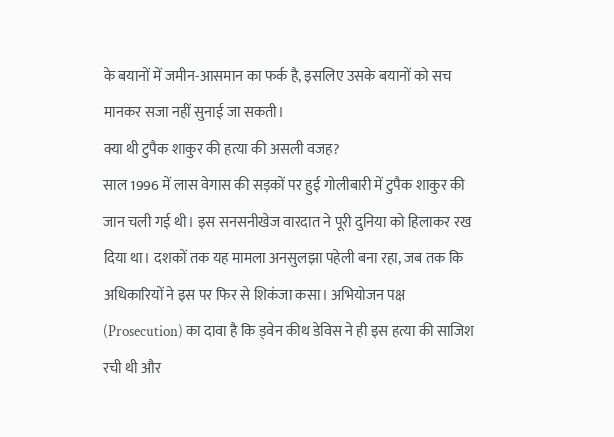के बयानों में जमीन-आसमान का फर्क है, इसलिए उसके बयानों को सच मानकर सजा नहीं सुनाई जा सकती।
क्या थी टुपैक शाकुर की हत्या की असली वजह?
साल 1996 में लास वेगास की सड़कों पर हुई गोलीबारी में टुपैक शाकुर की जान चली गई थी। इस सनसनीखेज वारदात ने पूरी दुनिया को हिलाकर रख दिया था। दशकों तक यह मामला अनसुलझा पहेली बना रहा, जब तक कि अधिकारियों ने इस पर फिर से शिकंजा कसा। अभियोजन पक्ष (Prosecution) का दावा है कि ड्वेन कीथ डेविस ने ही इस हत्या की साजिश रची थी और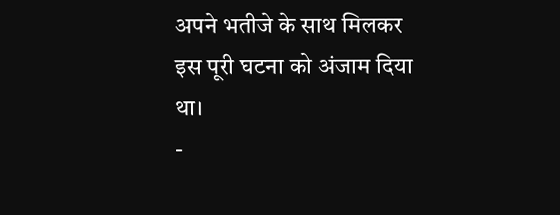अपने भतीजे के साथ मिलकर इस पूरी घटना को अंजाम दिया था।
-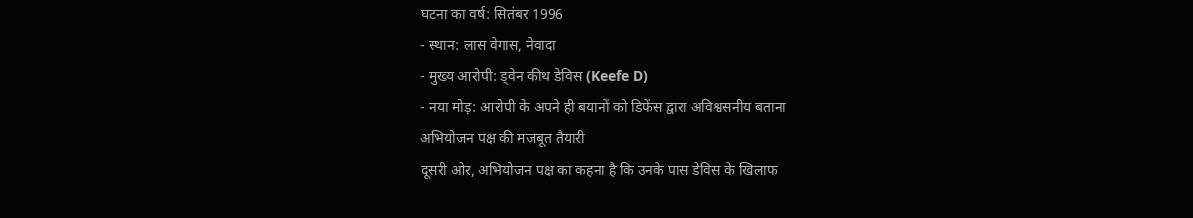घटना का वर्ष: सितंबर 1996
- स्थान: लास वेगास, नेवादा
- मुख्य आरोपी: ड्वेन कीथ डेविस (Keefe D)
- नया मोड़: आरोपी के अपने ही बयानों को डिफेंस द्वारा अविश्वसनीय बताना
अभियोजन पक्ष की मजबूत तैयारी
दूसरी ओर, अभियोजन पक्ष का कहना है कि उनके पास डेविस के खिलाफ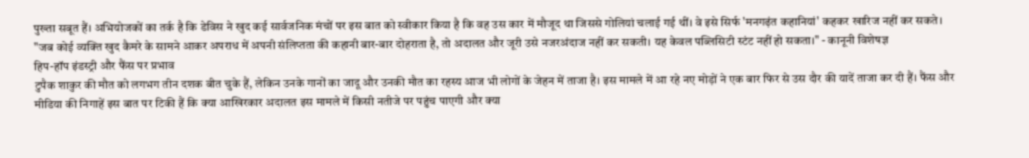पुख्ता सबूत हैं। अभियोजकों का तर्क है कि डेविस ने खुद कई सार्वजनिक मंचों पर इस बात को स्वीकार किया है कि वह उस कार में मौजूद था जिससे गोलियां चलाई गई थीं। वे इसे सिर्फ 'मनगढ़ंत कहानियां' कहकर खारिज नहीं कर सकते।
"जब कोई व्यक्ति खुद कैमरे के सामने आकर अपराध में अपनी संलिप्तता की कहानी बार-बार दोहराता है, तो अदालत और जूरी उसे नजरअंदाज नहीं कर सकती। यह केवल पब्लिसिटी स्टंट नहीं हो सकता।" - कानूनी विशेषज्ञ
हिप-हॉप इंडस्ट्री और फैंस पर प्रभाव
टुपैक शाकुर की मौत को लगभग तीन दशक बीत चुके हैं, लेकिन उनके गानों का जादू और उनकी मौत का रहस्य आज भी लोगों के जेहन में ताजा है। इस मामले में आ रहे नए मोड़ों ने एक बार फिर से उस दौर की यादें ताजा कर दी हैं। फैंस और मीडिया की निगाहें इस बात पर टिकी हैं कि क्या आखिरकार अदालत इस मामले में किसी नतीजे पर पहुंच पाएगी और क्या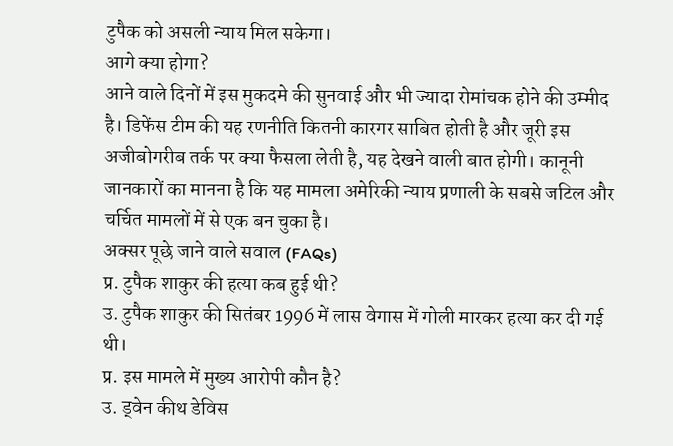टुपैक को असली न्याय मिल सकेगा।
आगे क्या होगा?
आने वाले दिनों में इस मुकदमे की सुनवाई और भी ज्यादा रोमांचक होने की उम्मीद है। डिफेंस टीम की यह रणनीति कितनी कारगर साबित होती है और जूरी इस अजीबोगरीब तर्क पर क्या फैसला लेती है, यह देखने वाली बात होगी। कानूनी जानकारों का मानना है कि यह मामला अमेरिकी न्याय प्रणाली के सबसे जटिल और चर्चित मामलों में से एक बन चुका है।
अक्सर पूछे जाने वाले सवाल (FAQs)
प्र. टुपैक शाकुर की हत्या कब हुई थी?
उ. टुपैक शाकुर की सितंबर 1996 में लास वेगास में गोली मारकर हत्या कर दी गई थी।
प्र. इस मामले में मुख्य आरोपी कौन है?
उ. ड्वेन कीथ डेविस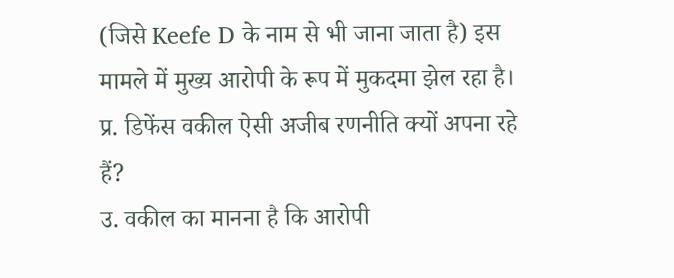(जिसे Keefe D के नाम से भी जाना जाता है) इस मामले में मुख्य आरोपी के रूप में मुकदमा झेल रहा है।
प्र. डिफेंस वकील ऐसी अजीब रणनीति क्यों अपना रहे हैं?
उ. वकील का मानना है कि आरोपी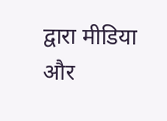द्वारा मीडिया और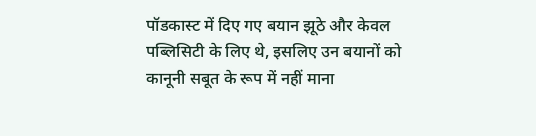पॉडकास्ट में दिए गए बयान झूठे और केवल पब्लिसिटी के लिए थे, इसलिए उन बयानों को कानूनी सबूत के रूप में नहीं माना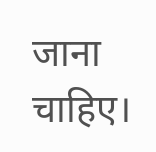जाना चाहिए।